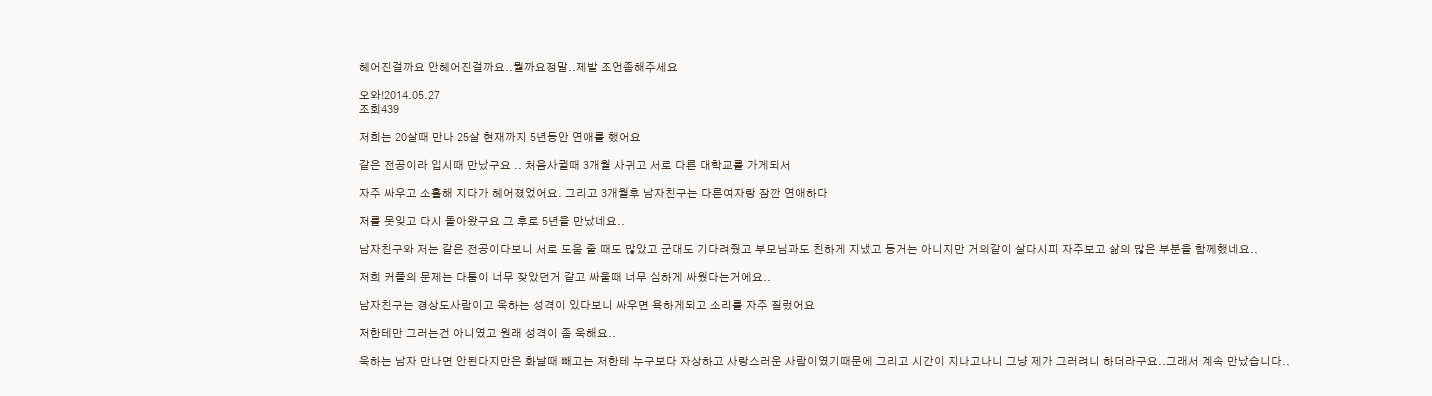헤어진걸까요 안헤어진걸까요..뭘까요정말..제발 조언좀해주세요

오와!2014.05.27
조회439

저희는 20살때 만나 25살 현재까지 5년동안 연애를 했어요

같은 전공이라 입시때 만났구요 .. 처음사귈때 3개월 사귀고 서로 다른 대학교를 가게되서

자주 싸우고 소홀해 지다가 헤어졌었어요. 그리고 3개월후 남자친구는 다른여자랑 잠깐 연애하다

저를 못잊고 다시 돌아왔구요 그 후로 5년을 만났네요..

남자친구와 저는 같은 전공이다보니 서로 도움 줄 때도 많았고 군대도 기다려줬고 부모님과도 친하게 지냈고 동거는 아니지만 거의같이 살다시피 자주보고 삶의 많은 부분을 함께했네요..

저희 커플의 문제는 다툼이 너무 잦았던거 같고 싸울때 너무 심하게 싸웠다는거에요..

남자친구는 경상도사람이고 욱하는 성격이 있다보니 싸우면 욕하게되고 소리를 자주 질렀어요

저한테만 그러는건 아니였고 원래 성격이 좀 욱해요..

욱하는 남자 만나면 안된다지만은 화날때 빼고는 저한테 누구보다 자상하고 사랑스러운 사람이였기때문에 그리고 시간이 지나고나니 그냥 제가 그러려니 하더라구요..그래서 계속 만났습니다..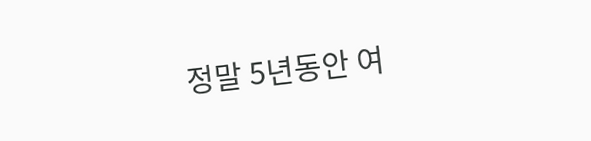정말 5년동안 여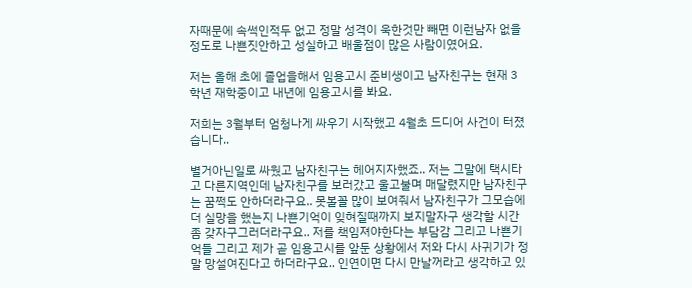자때문에 속썩인적두 없고 정말 성격이 욱한것만 빼면 이런남자 없을정도로 나쁜짓안하고 성실하고 배울점이 많은 사람이였어요.

저는 올해 초에 졸업을해서 임용고시 준비생이고 남자친구는 현재 3학년 재학중이고 내년에 임용고시를 봐요.

저희는 3월부터 엄청나게 싸우기 시작했고 4월초 드디어 사건이 터졌습니다..

별거아닌일로 싸웠고 남자친구는 헤어지자했죠.. 저는 그말에 택시타고 다른지역인데 남자친구를 보러갔고 울고불며 매달렸지만 남자친구는 꿈쩍도 안하더라구요.. 못볼꼴 많이 보여줘서 남자친구가 그모습에 더 실망을 했는지 나쁜기억이 잊혀질때까지 보지말자구 생각할 시간좀 갖자구그러더라구요.. 저를 책임져야한다는 부담감 그리고 나쁜기억들 그리고 제가 곧 임용고시를 앞둔 상황에서 저와 다시 사귀기가 정말 망설여진다고 하더라구요.. 인연이면 다시 만날꺼라고 생각하고 있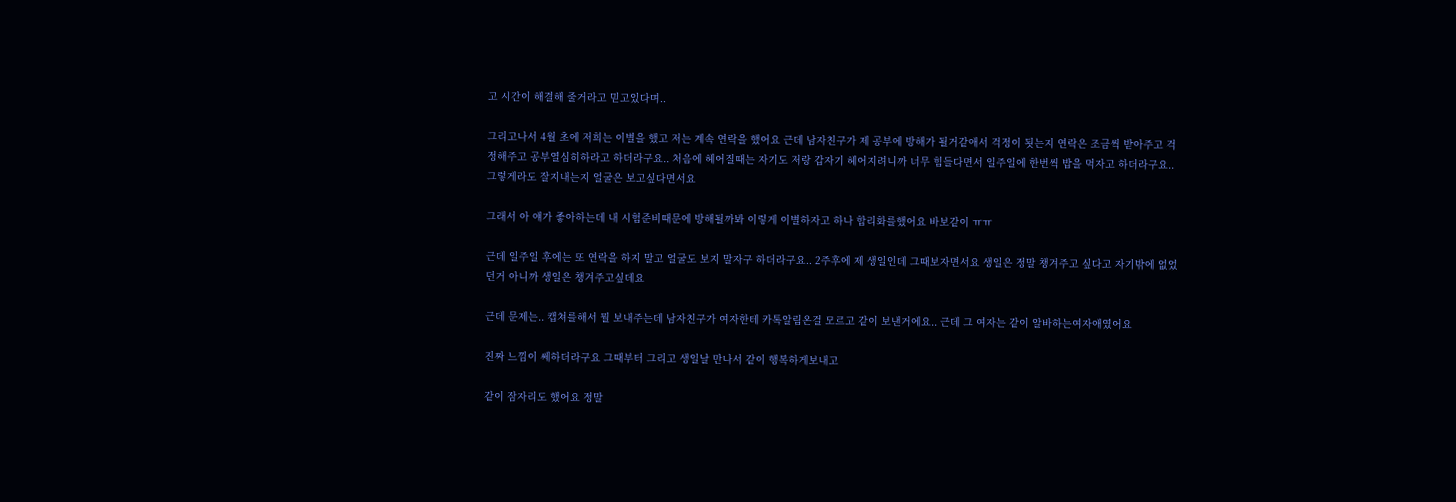고 시간이 해결해 줄거라고 믿고있다며..

그리고나서 4월 초에 저희는 이별을 했고 저는 계속 연락을 했어요 근데 남자친구가 제 공부에 방해가 될거같애서 걱정이 됫는지 연락은 조금씩 받아주고 걱정해주고 공부열심히하라고 하더라구요.. 처음에 헤어질때는 자기도 저랑 갑자기 헤어지려니까 너무 힘들다면서 일주일에 한번씩 밥을 먹자고 하더라구요.. 그렇게라도 잘지내는지 얼굴은 보고싶다면서요

그래서 아 얘가 좋아하는데 내 시험준비때문에 방해될까봐 이렇게 이별하자고 하나 합리화를했어요 바보같이 ㅠㅠ

근데 일주일 후에는 또 연락을 하지 말고 얼굴도 보지 말자구 하더라구요.. 2주후에 제 생일인데 그때보자면서요 생일은 정말 챙겨주고 싶다고 자기밖에 없었던거 아니까 생일은 챙겨주고싶데요

근데 문제는.. 캡쳐를해서 뭘 보내주는데 남자친구가 여자한테 카톡알림온걸 모르고 같이 보낸거에요.. 근데 그 여자는 같이 알바하는여자애였어요

진짜 느낌이 쎄하더라구요 그때부터 그리고 생일날 만나서 같이 행복하게보내고

같이 잠자리도 했어요 정말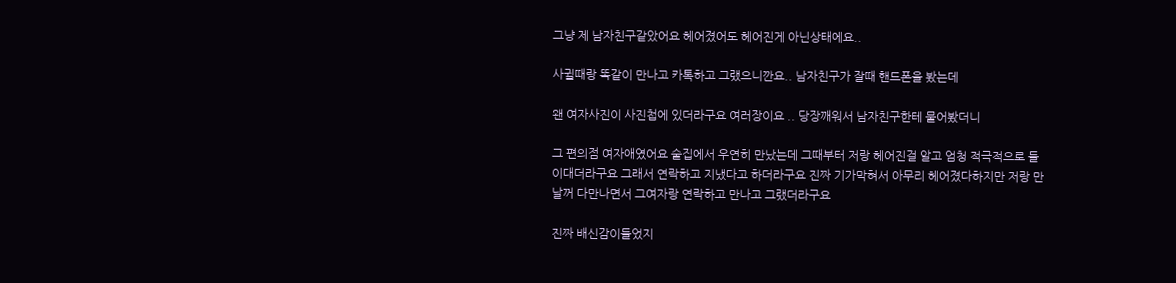그냥 제 남자친구같았어요 헤어졌어도 헤어진게 아닌상태에요..

사귈때랑 똑같이 만나고 카톡하고 그랬으니깐요.. 남자친구가 잘때 핸드폰을 봤는데

왠 여자사진이 사진첩에 있더라구요 여러장이요 .. 당장깨워서 남자친구한테 물어봤더니

그 편의점 여자애였어요 술집에서 우연히 만났는데 그때부터 저랑 헤어진걸 알고 엄청 적극적으로 들이대더라구요 그래서 연락하고 지냈다고 하더라구요 진짜 기가막혀서 아무리 헤어졌다하지만 저랑 만날꺼 다만나면서 그여자랑 연락하고 만나고 그랬더라구요

진짜 배신감이들었지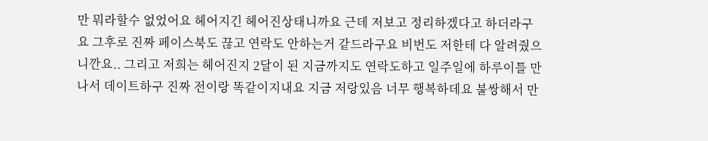만 뭐라할수 없었어요 헤어지긴 헤어진상태니까요 근데 저보고 정리하겠다고 하더라구요 그후로 진짜 페이스북도 끊고 연락도 안하는거 같드라구요 비번도 저한테 다 알려줬으니깐요.. 그리고 저희는 헤어진지 2달이 된 지금까지도 연락도하고 일주일에 하루이틀 만나서 데이트하구 진짜 전이랑 똑같이지내요 지금 저랑있음 너무 행복하데요 불쌍해서 만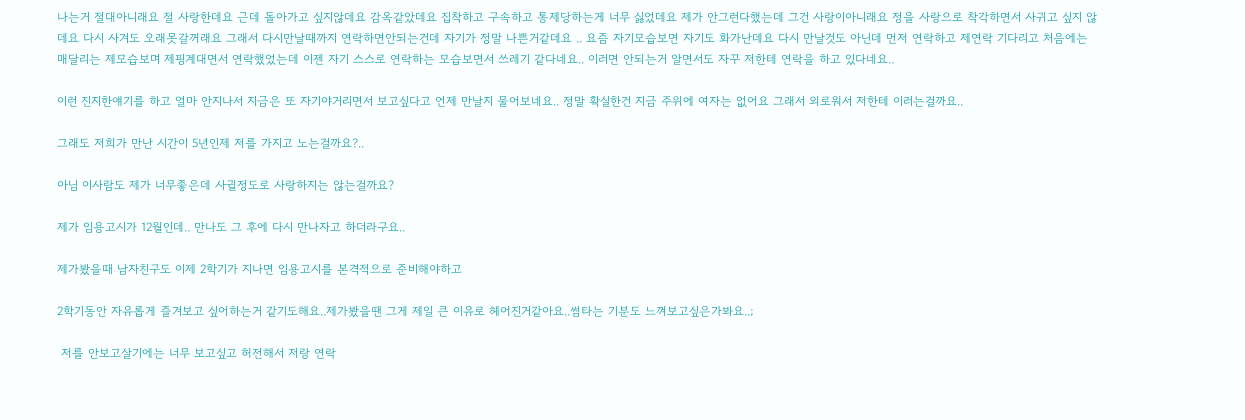나는거 절대아니래요 절 사랑한데요 근데 돌아가고 싶지않데요 감옥같았데요 집착하고 구속하고 통제당하는게 너무 싫었데요 제가 안그런다했는데 그건 사랑이아니래요 정을 사랑으로 착각하면서 사귀고 싶지 않데요 다시 사겨도 오래못갈꺼래요 그래서 다시만날때까지 연락하면안되는건데 자기가 정말 나쁜거같데요 .. 요즘 자기모습보면 자기도 화가난데요 다시 만날것도 아닌데 먼저 연락하고 제연락 기다리고 처음에는 매달리는 제모습보며 제핑계대면서 연락했었는데 이젠 자기 스스로 연락하는 모습보면서 쓰레기 같다네요.. 이러면 안되는거 알면서도 자꾸 저한테 연락을 하고 있다네요..

이런 진지한얘기를 하고 얼마 안지나서 지금은 또 자기야거리면서 보고싶다고 언제 만날지 물어보네요.. 정말 확실한건 지금 주위에 여자는 없어요 그래서 외로워서 저한테 이러는걸까요..

그래도 저희가 만난 시간이 5년인제 저를 가지고 노는걸까요?..

아님 이사람도 제가 너무좋은데 사귈정도로 사랑하지는 않는걸까요?

제가 임용고시가 12월인데.. 만나도 그 후에 다시 만나자고 하더라구요..

제가봤을때 남자친구도 이제 2학기가 지나면 임용고시를 본격적으로 준비해야하고

2학기동안 자유롭게 즐겨보고 싶어하는거 같기도해요..제가봤을땐 그게 제일 큰 이유로 헤어진거같아요..썸타는 기분도 느껴보고싶은가봐요..;

 저를 안보고살기에는 너무 보고싶고 허전해서 저랑 연락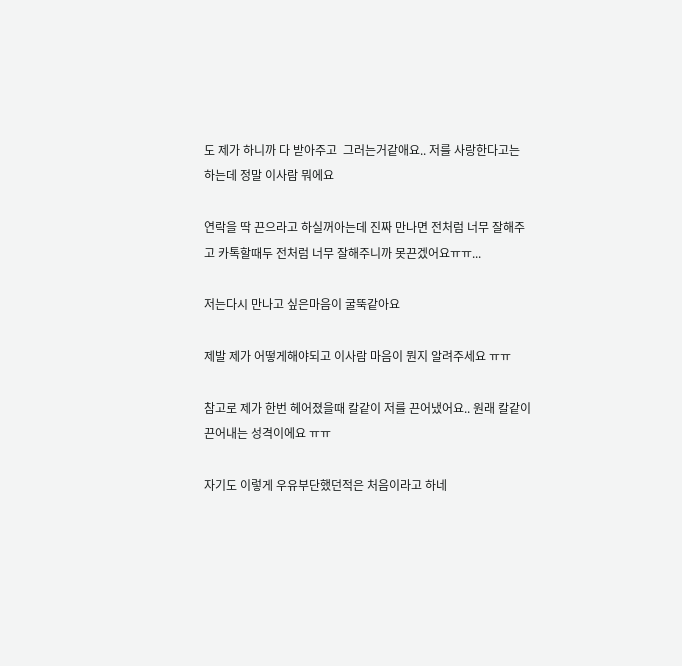도 제가 하니까 다 받아주고  그러는거같애요.. 저를 사랑한다고는 하는데 정말 이사람 뭐에요

연락을 딱 끈으라고 하실꺼아는데 진짜 만나면 전처럼 너무 잘해주고 카톡할때두 전처럼 너무 잘해주니까 못끈겠어요ㅠㅠ...

저는다시 만나고 싶은마음이 굴뚝같아요

제발 제가 어떻게해야되고 이사람 마음이 뭔지 알려주세요 ㅠㅠ

참고로 제가 한번 헤어졌을때 칼같이 저를 끈어냈어요.. 원래 칼같이 끈어내는 성격이에요 ㅠㅠ

자기도 이렇게 우유부단했던적은 처음이라고 하네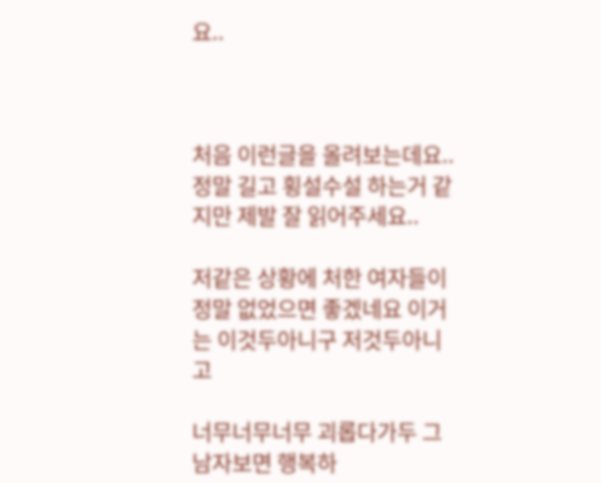요..



처음 이런글을 올려보는데요.. 정말 길고 횡설수설 하는거 같지만 제발 잘 읽어주세요..

저같은 상황에 처한 여자들이 정말 없었으면 좋겠네요 이거는 이것두아니구 저것두아니고

너무너무너무 괴롭다가두 그남자보면 행복하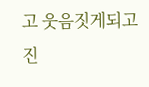고 웃음짓게되고 진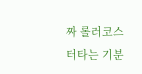짜 롤러코스터타는 기분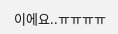이에요..ㅠㅠㅠㅠ